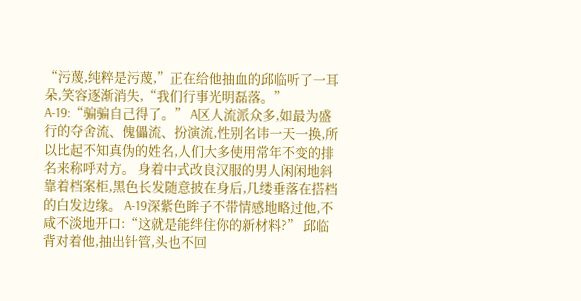“污蔑,纯粹是污蔑,”正在给他抽血的邱临听了一耳朵,笑容逐渐消失,“我们行事光明磊落。” A-19:“骗骗自己得了。” A区人流派众多,如最为盛行的夺舍流、傀儡流、扮演流,性别名讳一天一换,所以比起不知真伪的姓名,人们大多使用常年不变的排名来称呼对方。 身着中式改良汉服的男人闲闲地斜靠着档案柜,黑色长发随意披在身后,几缕垂落在搭档的白发边缘。 A-19深紫色眸子不带情感地略过他,不咸不淡地开口:“这就是能绊住你的新材料?” 邱临背对着他,抽出针管,头也不回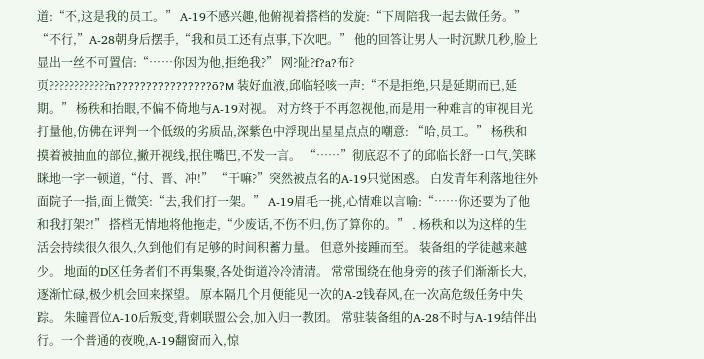道:“不,这是我的员工。” A-19不感兴趣,他俯视着搭档的发旋:“下周陪我一起去做任务。” “不行,”A-28朝身后摆手,“我和员工还有点事,下次吧。” 他的回答让男人一时沉默几秒,脸上显出一丝不可置信:“……你因为他,拒绝我?” 网?阯?f?a?布?页????????????n????????????????ō?м 装好血液,邱临轻咳一声:“不是拒绝,只是延期而已,延期。” 杨秩和抬眼,不偏不倚地与A-19对视。 对方终于不再忽视他,而是用一种难言的审视目光打量他,仿佛在评判一个低级的劣质品,深紫色中浮现出星星点点的嘲意: “哈,员工。” 杨秩和摸着被抽血的部位,撇开视线,抿住嘴巴,不发一言。 “……”彻底忍不了的邱临长舒一口气,笑眯眯地一字一顿道,“付、晋、冲!” “干嘛?”突然被点名的A-19只觉困惑。 白发青年利落地往外面院子一指,面上微笑:“去,我们打一架。” A-19眉毛一挑,心情难以言喻:“……你还要为了他和我打架?!” 搭档无情地将他拖走,“少废话,不伤不归,伤了算你的。” . 杨秩和以为这样的生活会持续很久很久,久到他们有足够的时间积蓄力量。 但意外接踵而至。 装备组的学徒越来越少。 地面的D区任务者们不再集聚,各处街道冷冷清清。 常常围绕在他身旁的孩子们渐渐长大,逐渐忙碌,极少机会回来探望。 原本隔几个月便能见一次的A-2钱春风,在一次高危级任务中失踪。 朱瞳晋位A-10后叛变,背刺联盟公会,加入归一教团。 常驻装备组的A-28不时与A-19结伴出行。一个普通的夜晚,A-19翻窗而入,惊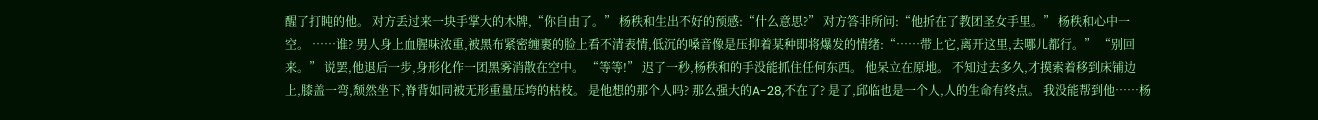醒了打盹的他。 对方丢过来一块手掌大的木牌,“你自由了。” 杨秩和生出不好的预感:“什么意思?” 对方答非所问:“他折在了教团圣女手里。” 杨秩和心中一空。 ……谁? 男人身上血腥味浓重,被黑布紧密缠裹的脸上看不清表情,低沉的嗓音像是压抑着某种即将爆发的情绪:“……带上它,离开这里,去哪儿都行。” “别回来。” 说罢,他退后一步,身形化作一团黑雾消散在空中。 “等等!” 迟了一秒,杨秩和的手没能抓住任何东西。 他呆立在原地。 不知过去多久,才摸索着移到床铺边上,膝盖一弯,颓然坐下,脊背如同被无形重量压垮的枯枝。 是他想的那个人吗? 那么强大的A-28,不在了? 是了,邱临也是一个人,人的生命有终点。 我没能帮到他……杨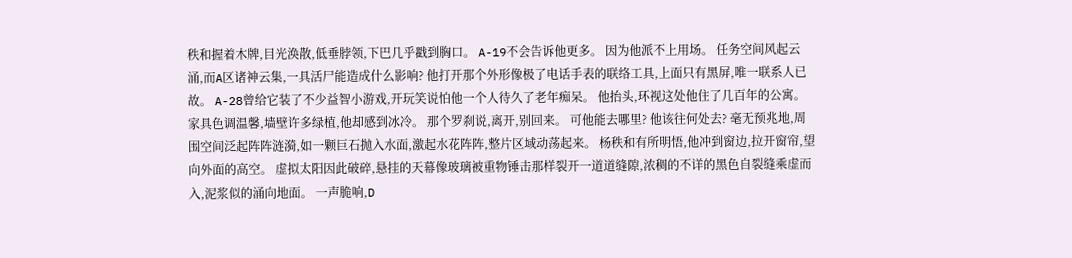秩和握着木牌,目光涣散,低垂脖领,下巴几乎戳到胸口。 A-19不会告诉他更多。 因为他派不上用场。 任务空间风起云涌,而A区诸神云集,一具活尸能造成什么影响? 他打开那个外形像极了电话手表的联络工具,上面只有黑屏,唯一联系人已故。 A-28曾给它装了不少益智小游戏,开玩笑说怕他一个人待久了老年痴呆。 他抬头,环视这处他住了几百年的公寓。家具色调温馨,墙壁许多绿植,他却感到冰冷。 那个罗刹说,离开,别回来。 可他能去哪里? 他该往何处去? 毫无预兆地,周围空间泛起阵阵涟漪,如一颗巨石抛入水面,激起水花阵阵,整片区域动荡起来。 杨秩和有所明悟,他冲到窗边,拉开窗帘,望向外面的高空。 虚拟太阳因此破碎,悬挂的天幕像玻璃被重物锤击那样裂开一道道缝隙,浓稠的不详的黑色自裂缝乘虚而入,泥浆似的涌向地面。 一声脆响,D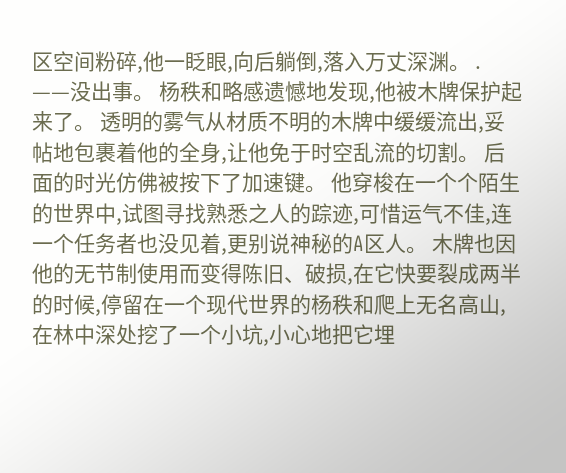区空间粉碎,他一眨眼,向后躺倒,落入万丈深渊。 . ——没出事。 杨秩和略感遗憾地发现,他被木牌保护起来了。 透明的雾气从材质不明的木牌中缓缓流出,妥帖地包裹着他的全身,让他免于时空乱流的切割。 后面的时光仿佛被按下了加速键。 他穿梭在一个个陌生的世界中,试图寻找熟悉之人的踪迹,可惜运气不佳,连一个任务者也没见着,更别说神秘的A区人。 木牌也因他的无节制使用而变得陈旧、破损,在它快要裂成两半的时候,停留在一个现代世界的杨秩和爬上无名高山,在林中深处挖了一个小坑,小心地把它埋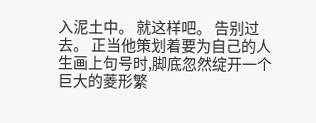入泥土中。 就这样吧。 告别过去。 正当他策划着要为自己的人生画上句号时,脚底忽然绽开一个巨大的菱形繁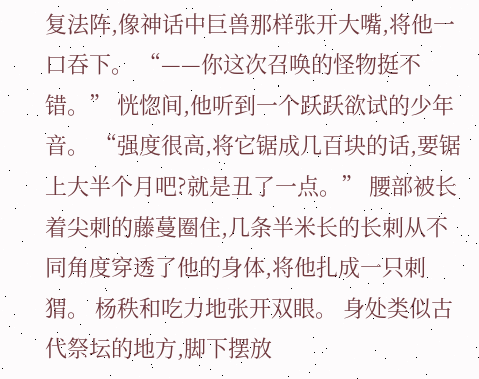复法阵,像神话中巨兽那样张开大嘴,将他一口吞下。 “——你这次召唤的怪物挺不错。” 恍惚间,他听到一个跃跃欲试的少年音。 “强度很高,将它锯成几百块的话,要锯上大半个月吧?就是丑了一点。” 腰部被长着尖刺的藤蔓圈住,几条半米长的长刺从不同角度穿透了他的身体,将他扎成一只刺猬。 杨秩和吃力地张开双眼。 身处类似古代祭坛的地方,脚下摆放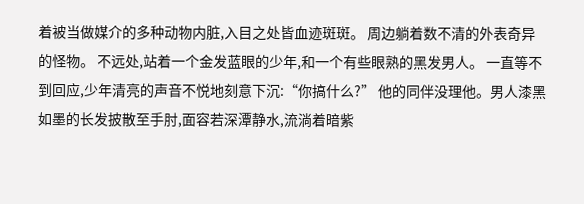着被当做媒介的多种动物内脏,入目之处皆血迹斑斑。 周边躺着数不清的外表奇异的怪物。 不远处,站着一个金发蓝眼的少年,和一个有些眼熟的黑发男人。 一直等不到回应,少年清亮的声音不悦地刻意下沉:“你搞什么?” 他的同伴没理他。男人漆黑如墨的长发披散至手肘,面容若深潭静水,流淌着暗紫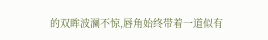的双眸波澜不惊,唇角始终带着一道似有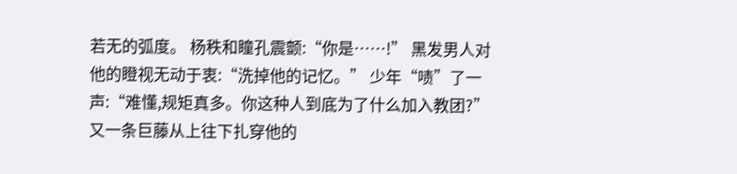若无的弧度。 杨秩和瞳孔震颤:“你是……!” 黑发男人对他的瞪视无动于衷:“洗掉他的记忆。” 少年“啧”了一声:“难懂,规矩真多。你这种人到底为了什么加入教团?” 又一条巨藤从上往下扎穿他的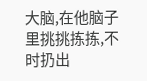大脑,在他脑子里挑挑拣拣,不时扔出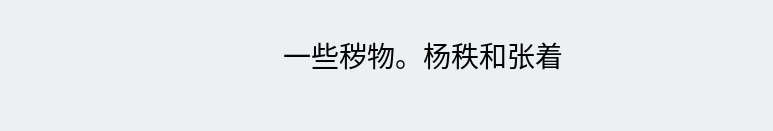一些秽物。杨秩和张着